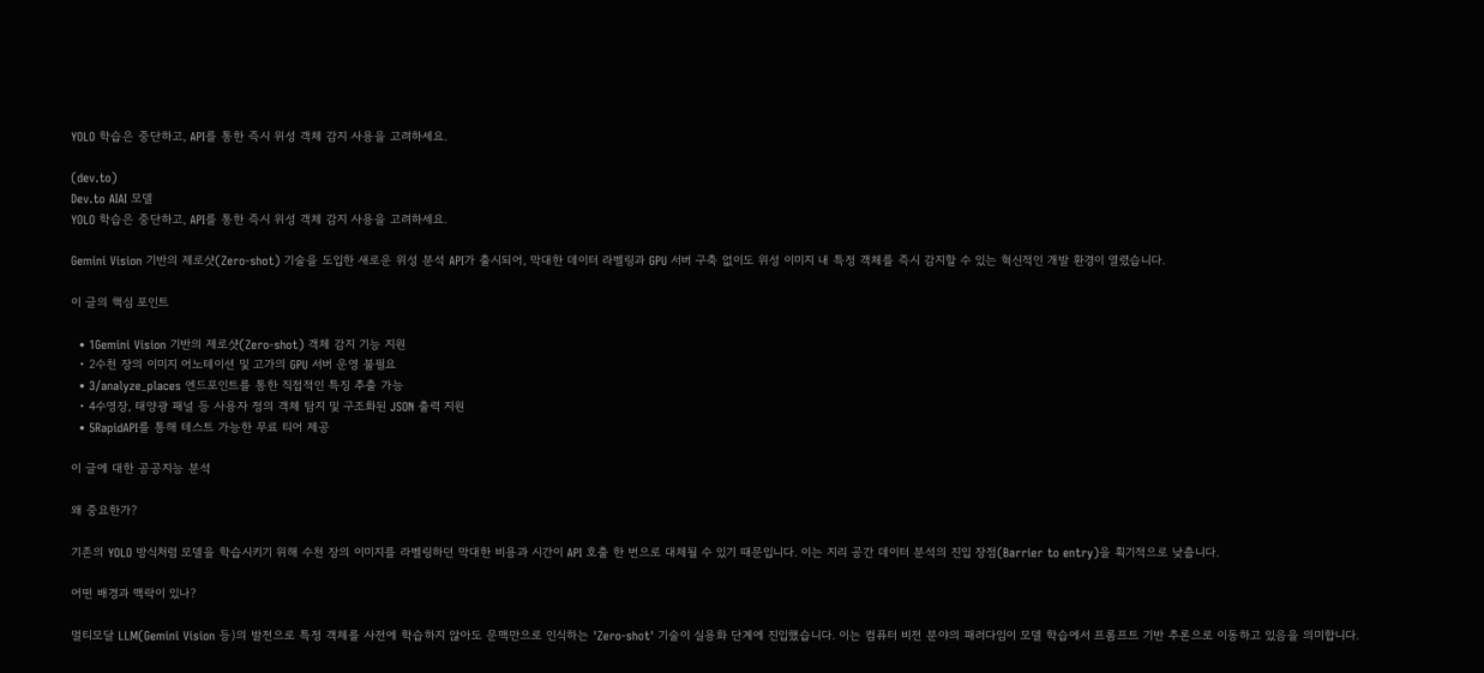YOLO 학습은 중단하고, API를 통한 즉시 위성 객체 감지 사용을 고려하세요.

(dev.to)
Dev.to AIAI 모델
YOLO 학습은 중단하고, API를 통한 즉시 위성 객체 감지 사용을 고려하세요.

Gemini Vision 기반의 제로샷(Zero-shot) 기술을 도입한 새로운 위성 분석 API가 출시되어, 막대한 데이터 라벨링과 GPU 서버 구축 없이도 위성 이미지 내 특정 객체를 즉시 감지할 수 있는 혁신적인 개발 환경이 열렸습니다.

이 글의 핵심 포인트

  • 1Gemini Vision 기반의 제로샷(Zero-shot) 객체 감지 기능 지원
  • 2수천 장의 이미지 어노테이션 및 고가의 GPU 서버 운영 불필요
  • 3/analyze_places 엔드포인트를 통한 직접적인 특징 추출 가능
  • 4수영장, 태양광 패널 등 사용자 정의 객체 탐지 및 구조화된 JSON 출력 지원
  • 5RapidAPI를 통해 테스트 가능한 무료 티어 제공

이 글에 대한 공공지능 분석

왜 중요한가?

기존의 YOLO 방식처럼 모델을 학습시키기 위해 수천 장의 이미지를 라벨링하던 막대한 비용과 시간이 API 호출 한 번으로 대체될 수 있기 때문입니다. 이는 지리 공간 데이터 분석의 진입 장점(Barrier to entry)을 획기적으로 낮춥니다.

어떤 배경과 맥락이 있나?

멀티모달 LLM(Gemini Vision 등)의 발전으로 특정 객체를 사전에 학습하지 않아도 문맥만으로 인식하는 'Zero-shot' 기술이 실용화 단계에 진입했습니다. 이는 컴퓨터 비전 분야의 패러다임이 모델 학습에서 프롬프트 기반 추론으로 이동하고 있음을 의미합니다.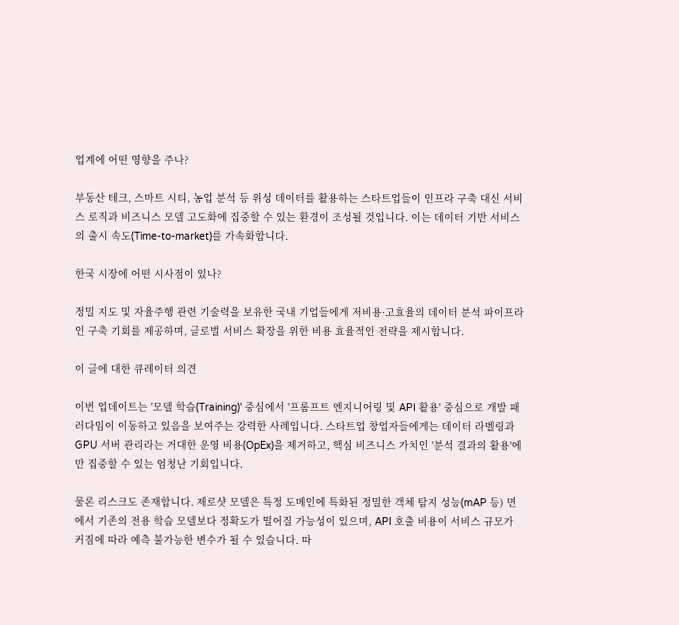업계에 어떤 영향을 주나?

부동산 테크, 스마트 시티, 농업 분석 등 위성 데이터를 활용하는 스타트업들이 인프라 구축 대신 서비스 로직과 비즈니스 모델 고도화에 집중할 수 있는 환경이 조성될 것입니다. 이는 데이터 기반 서비스의 출시 속도(Time-to-market)를 가속화합니다.

한국 시장에 어떤 시사점이 있나?

정밀 지도 및 자율주행 관련 기술력을 보유한 국내 기업들에게 저비용·고효율의 데이터 분석 파이프라인 구축 기회를 제공하며, 글로벌 서비스 확장을 위한 비용 효율적인 전략을 제시합니다.

이 글에 대한 큐레이터 의견

이번 업데이트는 '모델 학습(Training)' 중심에서 '프롬프트 엔지니어링 및 API 활용' 중심으로 개발 패러다임이 이동하고 있음을 보여주는 강력한 사례입니다. 스타트업 창업자들에게는 데이터 라벨링과 GPU 서버 관리라는 거대한 운영 비용(OpEx)을 제거하고, 핵심 비즈니스 가치인 '분석 결과의 활용'에만 집중할 수 있는 엄청난 기회입니다.

물론 리스크도 존재합니다. 제로샷 모델은 특정 도메인에 특화된 정밀한 객체 탐지 성능(mAP 등) 면에서 기존의 전용 학습 모델보다 정확도가 떨어질 가능성이 있으며, API 호출 비용이 서비스 규모가 커짐에 따라 예측 불가능한 변수가 될 수 있습니다. 따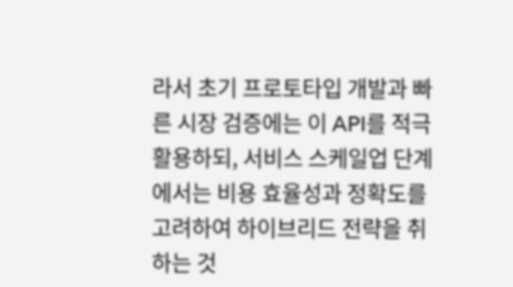라서 초기 프로토타입 개발과 빠른 시장 검증에는 이 API를 적극 활용하되, 서비스 스케일업 단계에서는 비용 효율성과 정확도를 고려하여 하이브리드 전략을 취하는 것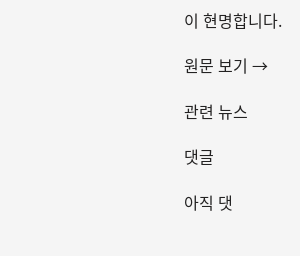이 현명합니다.

원문 보기 →

관련 뉴스

댓글

아직 댓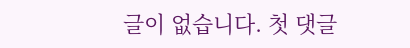글이 없습니다. 첫 댓글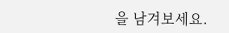을 남겨보세요.